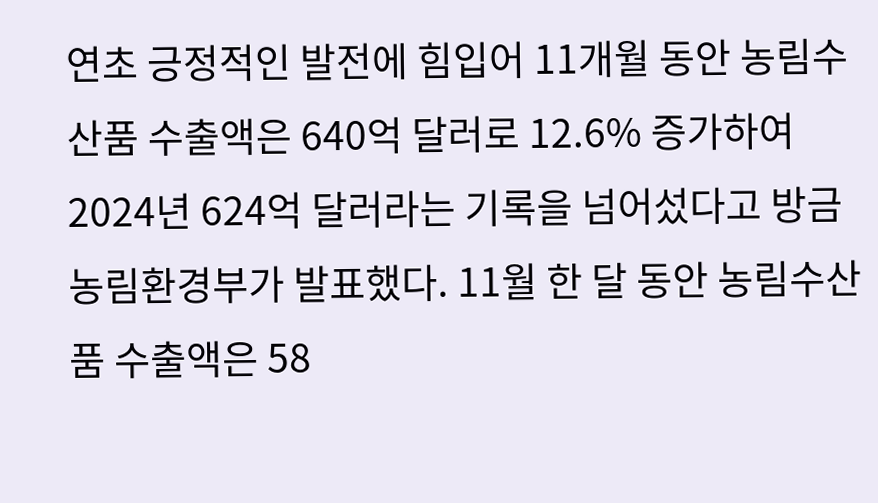연초 긍정적인 발전에 힘입어 11개월 동안 농림수산품 수출액은 640억 달러로 12.6% 증가하여 2024년 624억 달러라는 기록을 넘어섰다고 방금 농림환경부가 발표했다. 11월 한 달 동안 농림수산품 수출액은 58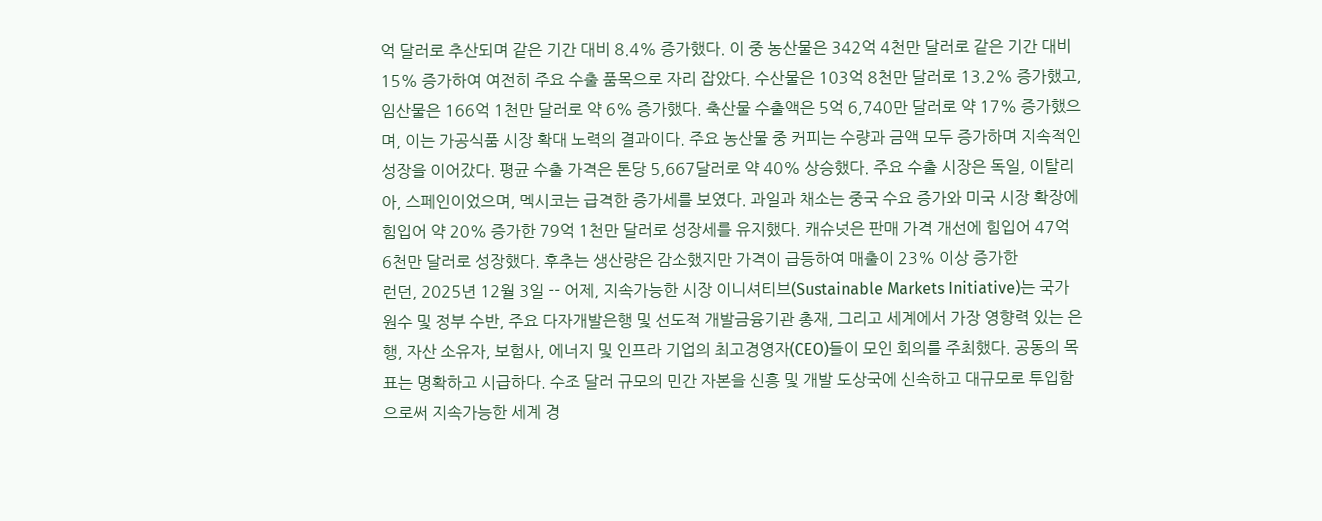억 달러로 추산되며 같은 기간 대비 8.4% 증가했다. 이 중 농산물은 342억 4천만 달러로 같은 기간 대비 15% 증가하여 여전히 주요 수출 품목으로 자리 잡았다. 수산물은 103억 8천만 달러로 13.2% 증가했고, 임산물은 166억 1천만 달러로 약 6% 증가했다. 축산물 수출액은 5억 6,740만 달러로 약 17% 증가했으며, 이는 가공식품 시장 확대 노력의 결과이다. 주요 농산물 중 커피는 수량과 금액 모두 증가하며 지속적인 성장을 이어갔다. 평균 수출 가격은 톤당 5,667달러로 약 40% 상승했다. 주요 수출 시장은 독일, 이탈리아, 스페인이었으며, 멕시코는 급격한 증가세를 보였다. 과일과 채소는 중국 수요 증가와 미국 시장 확장에 힘입어 약 20% 증가한 79억 1천만 달러로 성장세를 유지했다. 캐슈넛은 판매 가격 개선에 힘입어 47억 6천만 달러로 성장했다. 후추는 생산량은 감소했지만 가격이 급등하여 매출이 23% 이상 증가한
런던, 2025년 12월 3일 -- 어제, 지속가능한 시장 이니셔티브(Sustainable Markets Initiative)는 국가 원수 및 정부 수반, 주요 다자개발은행 및 선도적 개발금융기관 총재, 그리고 세계에서 가장 영향력 있는 은행, 자산 소유자, 보험사, 에너지 및 인프라 기업의 최고경영자(CEO)들이 모인 회의를 주최했다. 공동의 목표는 명확하고 시급하다. 수조 달러 규모의 민간 자본을 신흥 및 개발 도상국에 신속하고 대규모로 투입함으로써 지속가능한 세계 경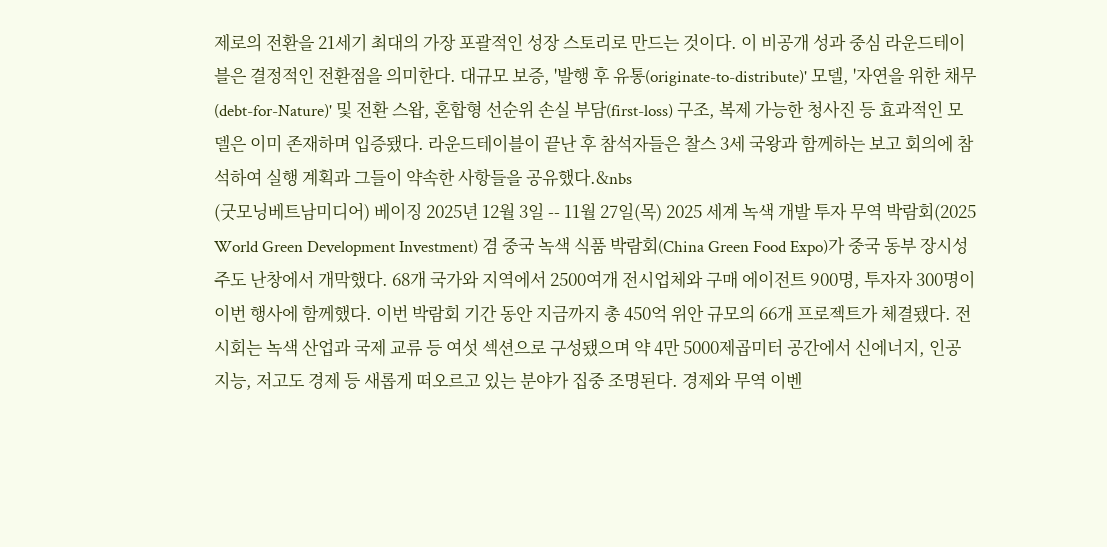제로의 전환을 21세기 최대의 가장 포괄적인 성장 스토리로 만드는 것이다. 이 비공개 성과 중심 라운드테이블은 결정적인 전환점을 의미한다. 대규모 보증, '발행 후 유통(originate-to-distribute)' 모델, '자연을 위한 채무(debt-for-Nature)' 및 전환 스왑, 혼합형 선순위 손실 부담(first-loss) 구조, 복제 가능한 청사진 등 효과적인 모델은 이미 존재하며 입증됐다. 라운드테이블이 끝난 후 참석자들은 찰스 3세 국왕과 함께하는 보고 회의에 참석하여 실행 계획과 그들이 약속한 사항들을 공유했다.&nbs
(굿모닝베트남미디어) 베이징 2025년 12월 3일 -- 11월 27일(목) 2025 세계 녹색 개발 투자 무역 박람회(2025 World Green Development Investment) 겸 중국 녹색 식품 박람회(China Green Food Expo)가 중국 동부 장시성 주도 난창에서 개막했다. 68개 국가와 지역에서 2500여개 전시업체와 구매 에이전트 900명, 투자자 300명이 이번 행사에 함께했다. 이번 박람회 기간 동안 지금까지 총 450억 위안 규모의 66개 프로젝트가 체결됐다. 전시회는 녹색 산업과 국제 교류 등 여섯 섹션으로 구성됐으며 약 4만 5000제곱미터 공간에서 신에너지, 인공지능, 저고도 경제 등 새롭게 떠오르고 있는 분야가 집중 조명된다. 경제와 무역 이벤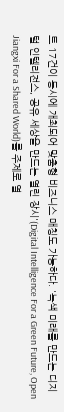트 17건이 동시에 개최되어 맞춤형 비즈니스 매칭도 가능하다. '녹색 미래를 만드는 디지털 인텔리전스, 공유 세상을 만드는 열린 장시'(Digital Intelligence For a Green Future, Open Jiangxi For a Shared World)를 주제로 열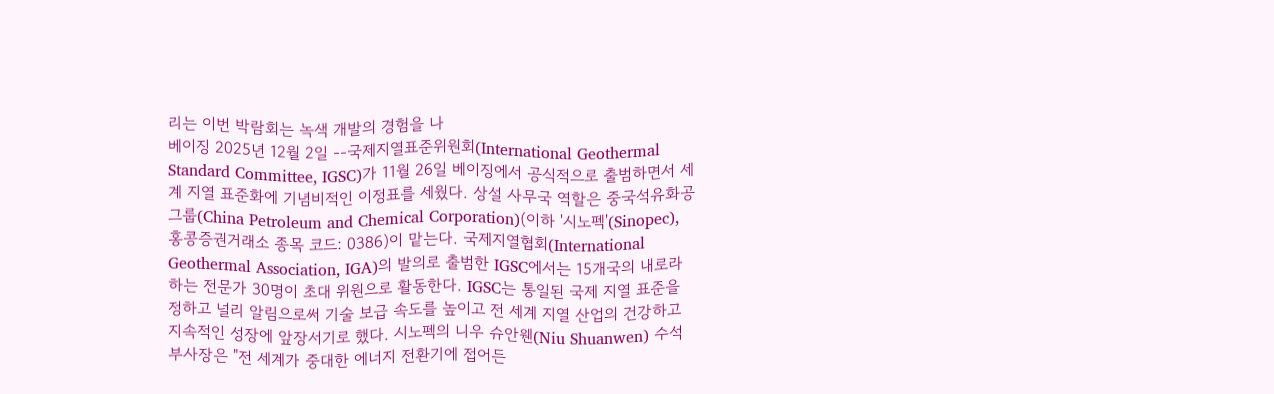리는 이번 박람회는 녹색 개발의 경험을 나
베이징 2025년 12월 2일 --국제지열표준위원회(International Geothermal Standard Committee, IGSC)가 11월 26일 베이징에서 공식적으로 출범하면서 세계 지열 표준화에 기념비적인 이정표를 세웠다. 상설 사무국 역할은 중국석유화공그룹(China Petroleum and Chemical Corporation)(이하 '시노펙'(Sinopec), 홍콩증권거래소 종목 코드: 0386)이 맡는다. 국제지열협회(International Geothermal Association, IGA)의 발의로 출범한 IGSC에서는 15개국의 내로라하는 전문가 30명이 초대 위원으로 활동한다. IGSC는 통일된 국제 지열 표준을 정하고 널리 알림으로써 기술 보급 속도를 높이고 전 세계 지열 산업의 건강하고 지속적인 성장에 앞장서기로 했다. 시노펙의 니우 슈안웬(Niu Shuanwen) 수석 부사장은 "전 세계가 중대한 에너지 전환기에 접어든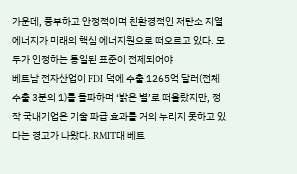가운데, 풍부하고 안정적이며 친환경적인 저탄소 지열 에너지가 미래의 핵심 에너지원으로 떠오르고 있다. 모두가 인정하는 통일된 표준이 전제되어야
베트남 전자산업이 FDI 덕에 수출 1265억 달러(전체 수출 3분의 1)를 돌파하며 ‘밝은 별’로 떠올랐지만, 정작 국내기업은 기술 파급 효과를 거의 누리지 못하고 있다는 경고가 나왔다. RMIT대 베트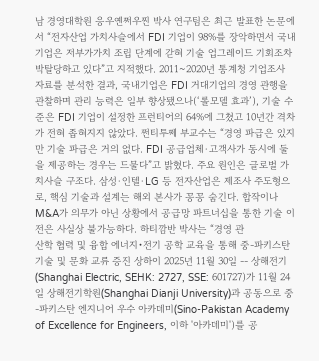남 경영대학원 응우옌쩌우찐 박사 연구팀은 최근 발표한 논문에서 “전자산업 가치사슬에서 FDI 기업이 98%를 장악하면서 국내기업은 저부가가치 조립 단계에 갇혀 기술 업그레이드 기회조차 박탈당하고 있다”고 지적했다. 2011~2020년 통계청 기업조사 자료를 분석한 결과, 국내기업은 FDI 거대기업의 경영 관행을 관찰하며 관리 능력은 일부 향상됐으나(‘롤모델 효과’), 기술 수준은 FDI 기업이 설정한 프런티어의 64%에 그쳤고 10년간 격차가 전혀 좁혀지지 않았다. 쩐티투쩨 부교수는 “경영 파급은 있지만 기술 파급은 거의 없다. FDI 공급업체·고객사가 동시에 둘을 제공하는 경우는 드물다”고 밝혔다. 주요 원인은 글로벌 가치사슬 구조다. 삼성·인텔·LG 등 전자산업은 제조사 주도형으로, 핵심 기술과 설계는 해외 본사가 꽁꽁 숨긴다. 합작이나 M&A가 의무가 아닌 상황에서 공급망 파트너십을 통한 기술 이전은 사실상 불가능하다. 하티깜반 박사는 “경영 관
산학 협력 및 융합 에너지•전기 공학 교육을 통해 중-파키스탄 기술 및 문화 교류 증진 상하이 2025년 11월 30일 -- 상해전기(Shanghai Electric, SEHK: 2727, SSE: 601727)가 11월 24일 상해전기학원(Shanghai Dianji University)과 공동으로 중-파키스탄 엔지니어 우수 아카데미(Sino-Pakistan Academy of Excellence for Engineers, 이하 '아카데미')를 공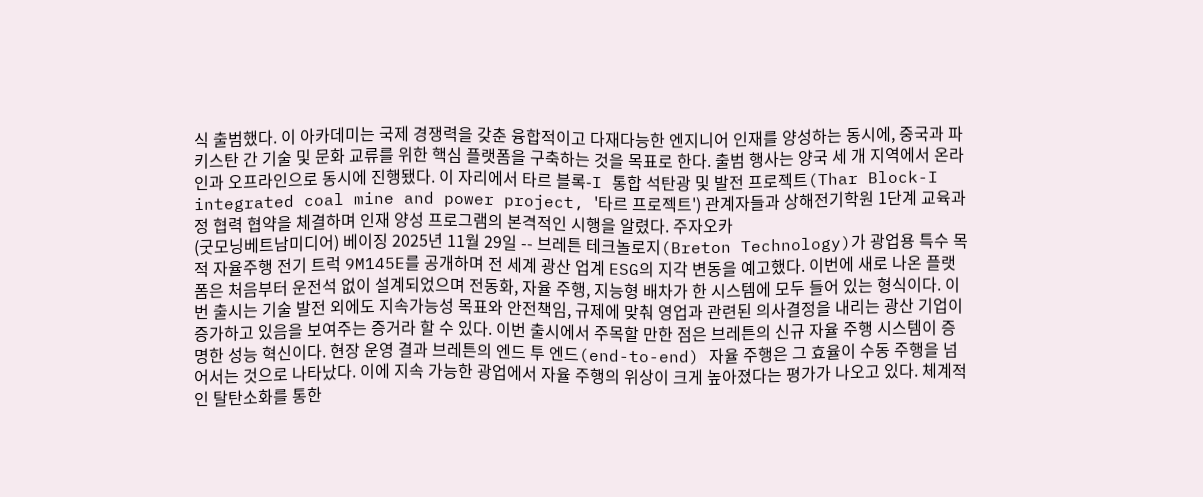식 출범했다. 이 아카데미는 국제 경쟁력을 갖춘 융합적이고 다재다능한 엔지니어 인재를 양성하는 동시에, 중국과 파키스탄 간 기술 및 문화 교류를 위한 핵심 플랫폼을 구축하는 것을 목표로 한다. 출범 행사는 양국 세 개 지역에서 온라인과 오프라인으로 동시에 진행됐다. 이 자리에서 타르 블록-I 통합 석탄광 및 발전 프로젝트(Thar Block-I integrated coal mine and power project, '타르 프로젝트') 관계자들과 상해전기학원 1단계 교육과정 협력 협약을 체결하며 인재 양성 프로그램의 본격적인 시행을 알렸다. 주자오카
(굿모닝베트남미디어) 베이징 2025년 11월 29일 -- 브레튼 테크놀로지(Breton Technology)가 광업용 특수 목적 자율주행 전기 트럭 9M145E를 공개하며 전 세계 광산 업계 ESG의 지각 변동을 예고했다. 이번에 새로 나온 플랫폼은 처음부터 운전석 없이 설계되었으며 전동화, 자율 주행, 지능형 배차가 한 시스템에 모두 들어 있는 형식이다. 이번 출시는 기술 발전 외에도 지속가능성 목표와 안전책임, 규제에 맞춰 영업과 관련된 의사결정을 내리는 광산 기업이 증가하고 있음을 보여주는 증거라 할 수 있다. 이번 출시에서 주목할 만한 점은 브레튼의 신규 자율 주행 시스템이 증명한 성능 혁신이다. 현장 운영 결과 브레튼의 엔드 투 엔드(end-to-end) 자율 주행은 그 효율이 수동 주행을 넘어서는 것으로 나타났다. 이에 지속 가능한 광업에서 자율 주행의 위상이 크게 높아졌다는 평가가 나오고 있다. 체계적인 탈탄소화를 통한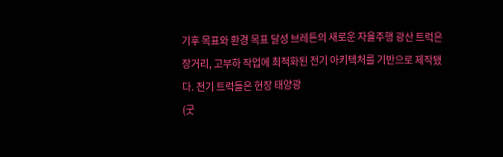기후 목표와 환경 목표 달성 브레튼의 새로운 자율주행 광산 트럭은 장거리, 고부하 작업에 최적화된 전기 아키텍처를 기반으로 제작됐다. 전기 트럭들은 현장 태양광
(굿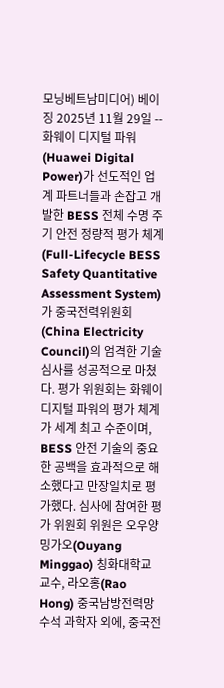모닝베트남미디어) 베이징 2025년 11월 29일 -- 화웨이 디지털 파워(Huawei Digital Power)가 선도적인 업계 파트너들과 손잡고 개발한 BESS 전체 수명 주기 안전 정량적 평가 체계(Full-Lifecycle BESS Safety Quantitative Assessment System)가 중국전력위원회(China Electricity Council)의 엄격한 기술 심사를 성공적으로 마쳤다. 평가 위원회는 화웨이 디지털 파워의 평가 체계가 세계 최고 수준이며, BESS 안전 기술의 중요한 공백을 효과적으로 해소했다고 만장일치로 평가했다. 심사에 참여한 평가 위원회 위원은 오우양 밍가오(Ouyang Minggao) 칭화대학교 교수, 라오홍(Rao Hong) 중국남방전력망 수석 과학자 외에, 중국전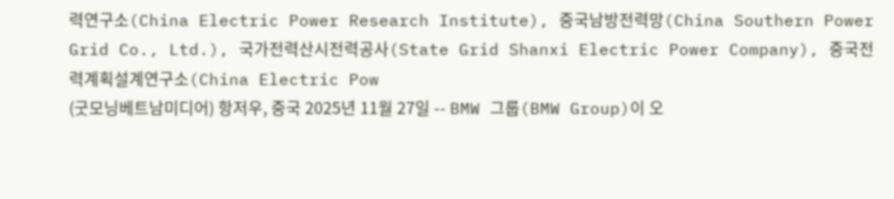력연구소(China Electric Power Research Institute), 중국남방전력망(China Southern Power Grid Co., Ltd.), 국가전력산시전력공사(State Grid Shanxi Electric Power Company), 중국전력계획설계연구소(China Electric Pow
(굿모닝베트남미디어) 항저우, 중국 2025년 11월 27일 -- BMW 그룹(BMW Group)이 오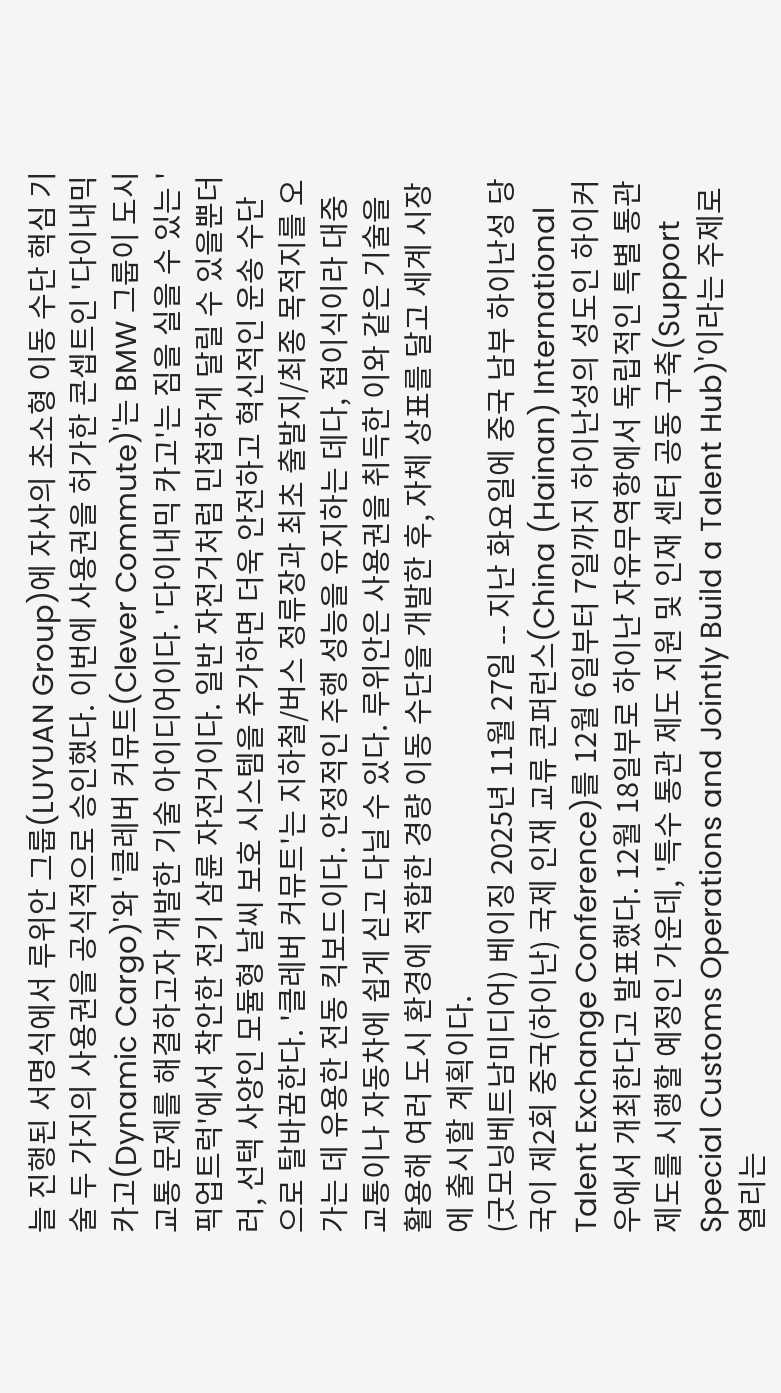늘 진행된 서명식에서 루위안 그룹(LUYUAN Group)에 자사의 초소형 이동 수단 핵심 기술 두 가지의 사용권을 공식적으로 승인했다. 이번에 사용권을 허가한 콘셉트인 '다이내믹 카고(Dynamic Cargo)'와 '클레버 커뮤트(Clever Commute)'는 BMW 그룹이 도시 교통 문제를 해결하고자 개발한 기술 아이디어이다. '다이내믹 카고'는 짐을 실을 수 있는 '픽업트럭'에서 착안한 전기 삼륜 자전거이다. 일반 자전거처럼 민첩하게 달릴 수 있을뿐더러, 선택 사양인 모듈형 날씨 보호 시스템을 추가하면 더욱 안전하고 혁신적인 운송 수단으로 탈바꿈한다. '클레버 커뮤트'는 지하철/버스 정류장과 최초 출발지/최종 목적지를 오가는 데 유용한 전동 킥보드이다. 안정적인 주행 성능을 유지하는 데다, 접이식이라 대중교통이나 자동차에 쉽게 싣고 다닐 수 있다. 루위안은 사용권을 취득한 이와 같은 기술을 활용해 여러 도시 환경에 적합한 경량 이동 수단을 개발한 후, 자체 상표를 달고 세계 시장에 출시할 계획이다.
(굿모닝베트남미디어) 베이징 2025년 11월 27일 -- 지난 화요일에 중국 남부 하이난성 당국이 제2회 중국(하이난) 국제 인재 교류 콘퍼런스(China (Hainan) International Talent Exchange Conference)를 12월 6일부터 7일까지 하이난성의 성도인 하이커우에서 개최한다고 발표했다. 12월 18일부로 하이난 자유무역항에서 독립적인 특별 통관 제도를 시행할 예정인 가운데, '특수 통관 제도 지원 및 인재 센터 공동 구축(Support Special Customs Operations and Jointly Build a Talent Hub)'이라는 주제로 열리는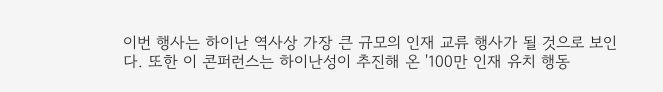이번 행사는 하이난 역사상 가장 큰 규모의 인재 교류 행사가 될 것으로 보인다. 또한 이 콘퍼런스는 하이난성이 추진해 온 '100만 인재 유치 행동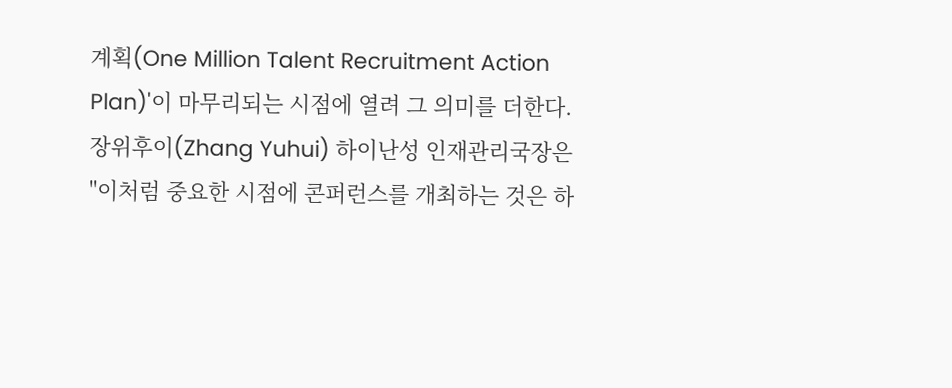계획(One Million Talent Recruitment Action Plan)'이 마무리되는 시점에 열려 그 의미를 더한다. 장위후이(Zhang Yuhui) 하이난성 인재관리국장은 "이처럼 중요한 시점에 콘퍼런스를 개최하는 것은 하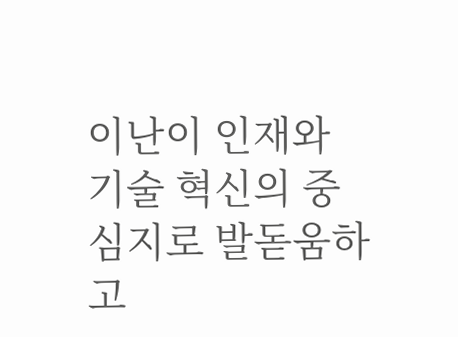이난이 인재와 기술 혁신의 중심지로 발돋움하고